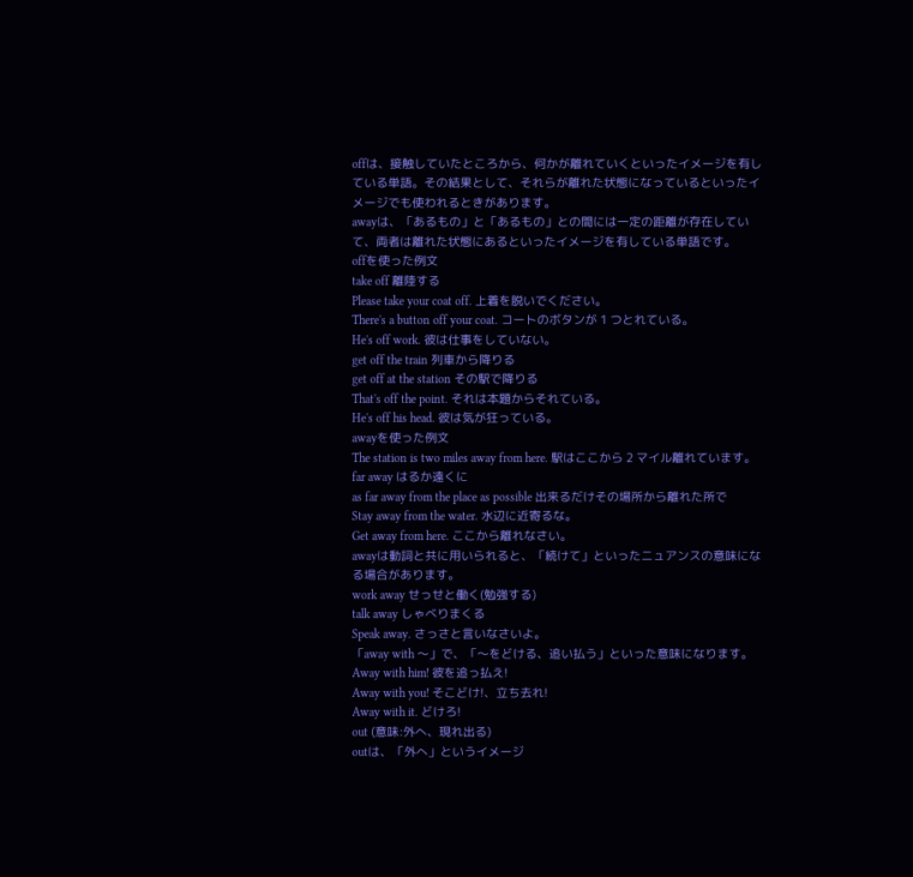offは、接触していたところから、何かが離れていくといったイメージを有している単語。その結果として、それらが離れた状態になっているといったイメージでも使われるときがあります。
awayは、「あるもの」と「あるもの」との間には一定の距離が存在していて、両者は離れた状態にあるといったイメージを有している単語です。
offを使った例文
take off 離陸する
Please take your coat off. 上着を脱いでください。
There's a button off your coat. コートのボタンが 1 つとれている。
He's off work. 彼は仕事をしていない。
get off the train 列車から降りる
get off at the station その駅で降りる
That's off the point. それは本題からそれている。
He's off his head. 彼は気が狂っている。
awayを使った例文
The station is two miles away from here. 駅はここから 2 マイル離れています。
far away はるか遠くに
as far away from the place as possible 出来るだけその場所から離れた所で
Stay away from the water. 水辺に近寄るな。
Get away from here. ここから離れなさい。
awayは動詞と共に用いられると、「続けて」といったニュアンスの意味になる場合があります。
work away せっせと働く(勉強する)
talk away しゃべりまくる
Speak away. さっさと言いなさいよ。
「away with 〜」で、「〜をどける、追い払う」といった意味になります。
Away with him! 彼を追っ払え!
Away with you! そこどけ!、立ち去れ!
Away with it. どけろ!
out (意味:外へ、現れ出る)
outは、「外へ」というイメージ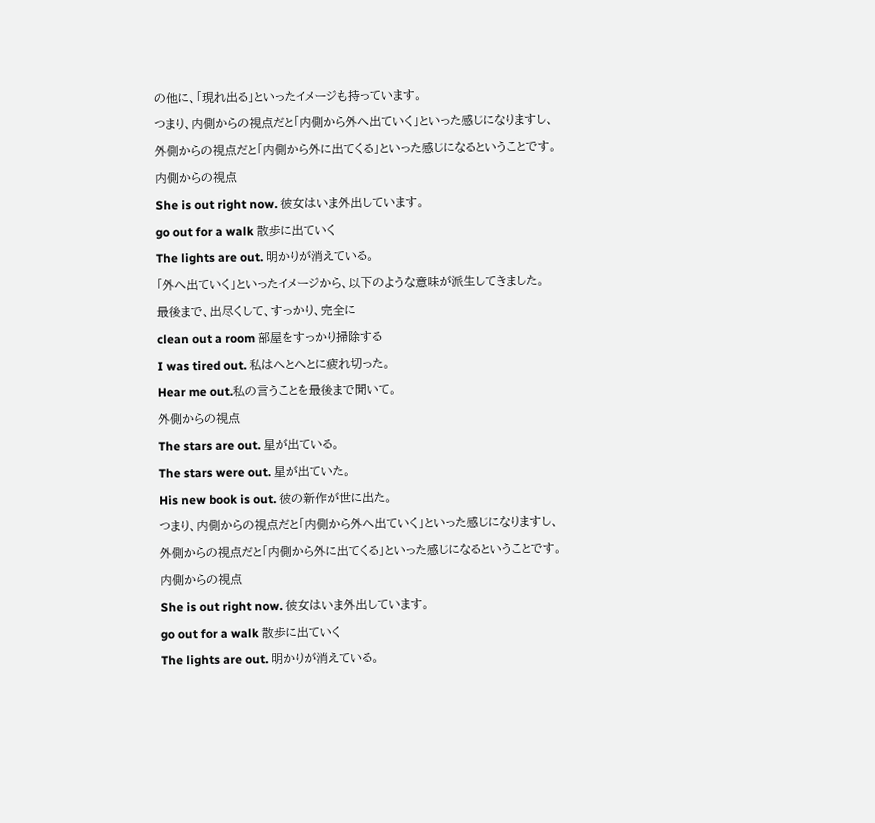の他に、「現れ出る」といったイメージも持っています。
つまり、内側からの視点だと「内側から外へ出ていく」といった感じになりますし、
外側からの視点だと「内側から外に出てくる」といった感じになるということです。
内側からの視点
She is out right now. 彼女はいま外出しています。
go out for a walk 散歩に出ていく
The lights are out. 明かりが消えている。
「外へ出ていく」といったイメージから、以下のような意味が派生してきました。
最後まで、出尽くして、すっかり、完全に
clean out a room 部屋をすっかり掃除する
I was tired out. 私はへとへとに疲れ切った。
Hear me out.私の言うことを最後まで聞いて。
外側からの視点
The stars are out. 星が出ている。
The stars were out. 星が出ていた。
His new book is out. 彼の新作が世に出た。
つまり、内側からの視点だと「内側から外へ出ていく」といった感じになりますし、
外側からの視点だと「内側から外に出てくる」といった感じになるということです。
内側からの視点
She is out right now. 彼女はいま外出しています。
go out for a walk 散歩に出ていく
The lights are out. 明かりが消えている。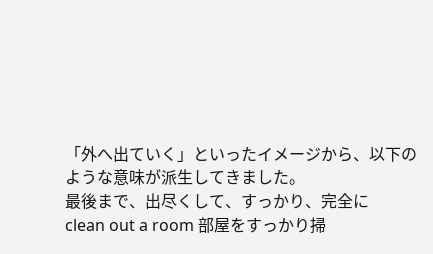「外へ出ていく」といったイメージから、以下のような意味が派生してきました。
最後まで、出尽くして、すっかり、完全に
clean out a room 部屋をすっかり掃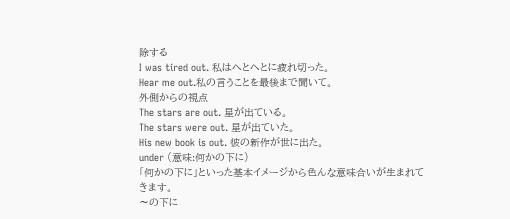除する
I was tired out. 私はへとへとに疲れ切った。
Hear me out.私の言うことを最後まで聞いて。
外側からの視点
The stars are out. 星が出ている。
The stars were out. 星が出ていた。
His new book is out. 彼の新作が世に出た。
under (意味:何かの下に)
「何かの下に」といった基本イメージから色んな意味合いが生まれてきます。
〜の下に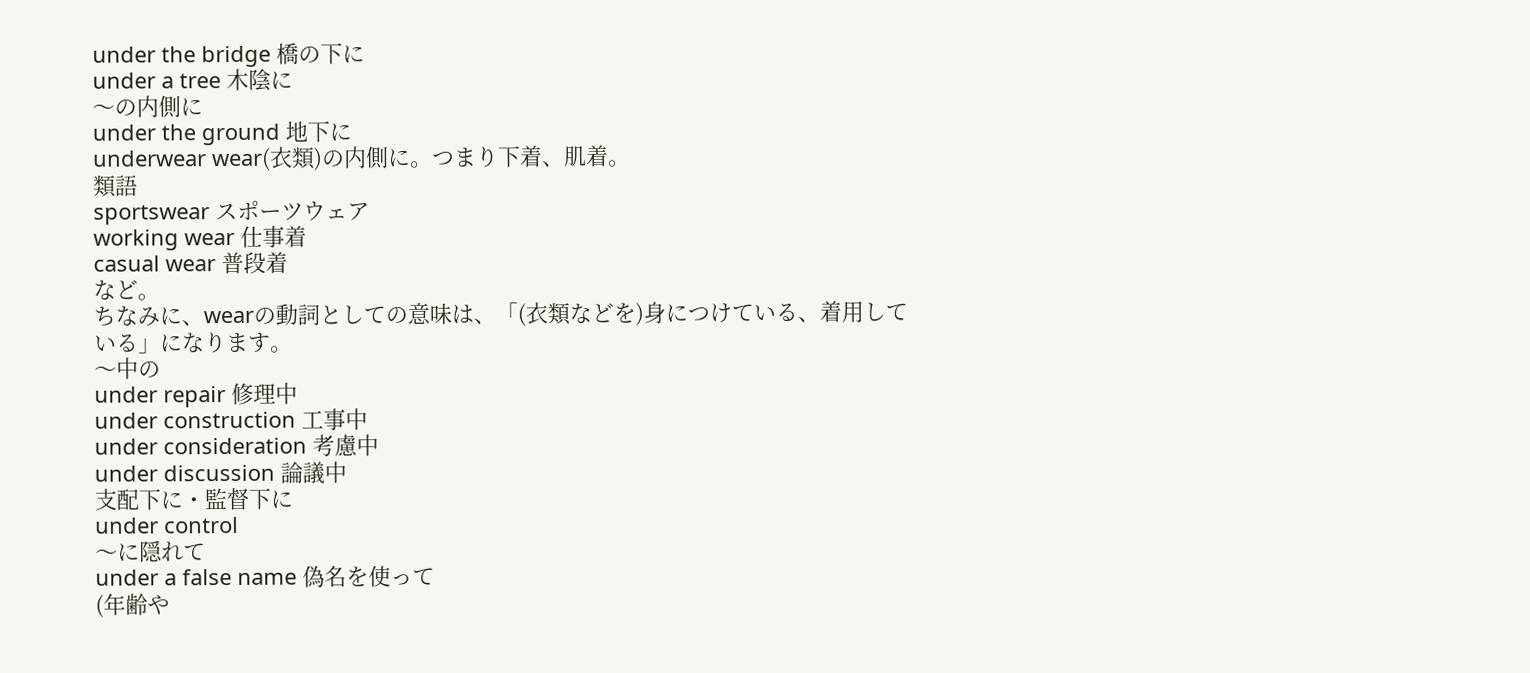under the bridge 橋の下に
under a tree 木陰に
〜の内側に
under the ground 地下に
underwear wear(衣類)の内側に。つまり下着、肌着。
類語
sportswear スポーツウェア
working wear 仕事着
casual wear 普段着
など。
ちなみに、wearの動詞としての意味は、「(衣類などを)身につけている、着用している」になります。
〜中の
under repair 修理中
under construction 工事中
under consideration 考慮中
under discussion 論議中
支配下に・監督下に
under control
〜に隠れて
under a false name 偽名を使って
(年齢や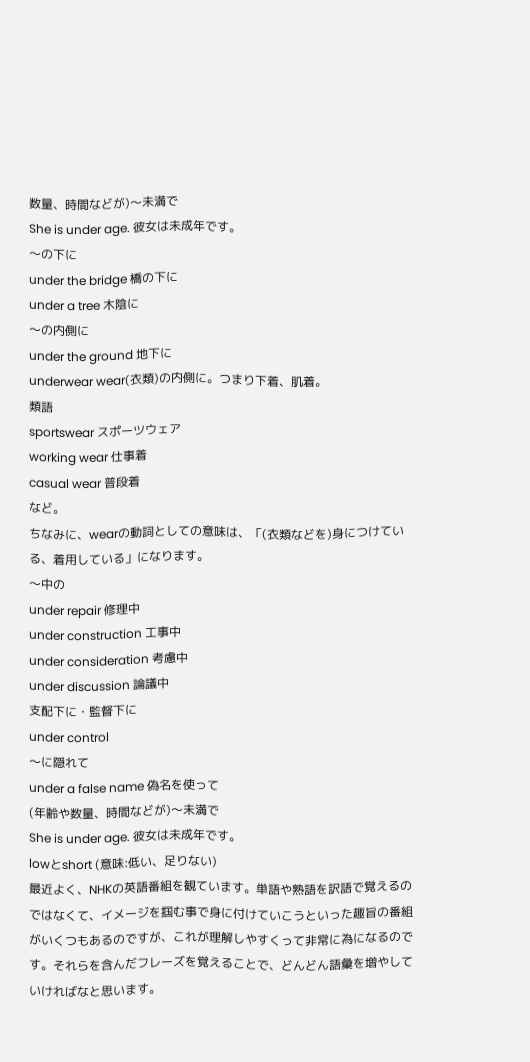数量、時間などが)〜未満で
She is under age. 彼女は未成年です。
〜の下に
under the bridge 橋の下に
under a tree 木陰に
〜の内側に
under the ground 地下に
underwear wear(衣類)の内側に。つまり下着、肌着。
類語
sportswear スポーツウェア
working wear 仕事着
casual wear 普段着
など。
ちなみに、wearの動詞としての意味は、「(衣類などを)身につけている、着用している」になります。
〜中の
under repair 修理中
under construction 工事中
under consideration 考慮中
under discussion 論議中
支配下に・監督下に
under control
〜に隠れて
under a false name 偽名を使って
(年齢や数量、時間などが)〜未満で
She is under age. 彼女は未成年です。
lowとshort (意味:低い、足りない)
最近よく、NHKの英語番組を観ています。単語や熟語を訳語で覚えるのではなくて、イメージを掴む事で身に付けていこうといった趣旨の番組がいくつもあるのですが、これが理解しやすくって非常に為になるのです。それらを含んだフレーズを覚えることで、どんどん語彙を増やしていければなと思います。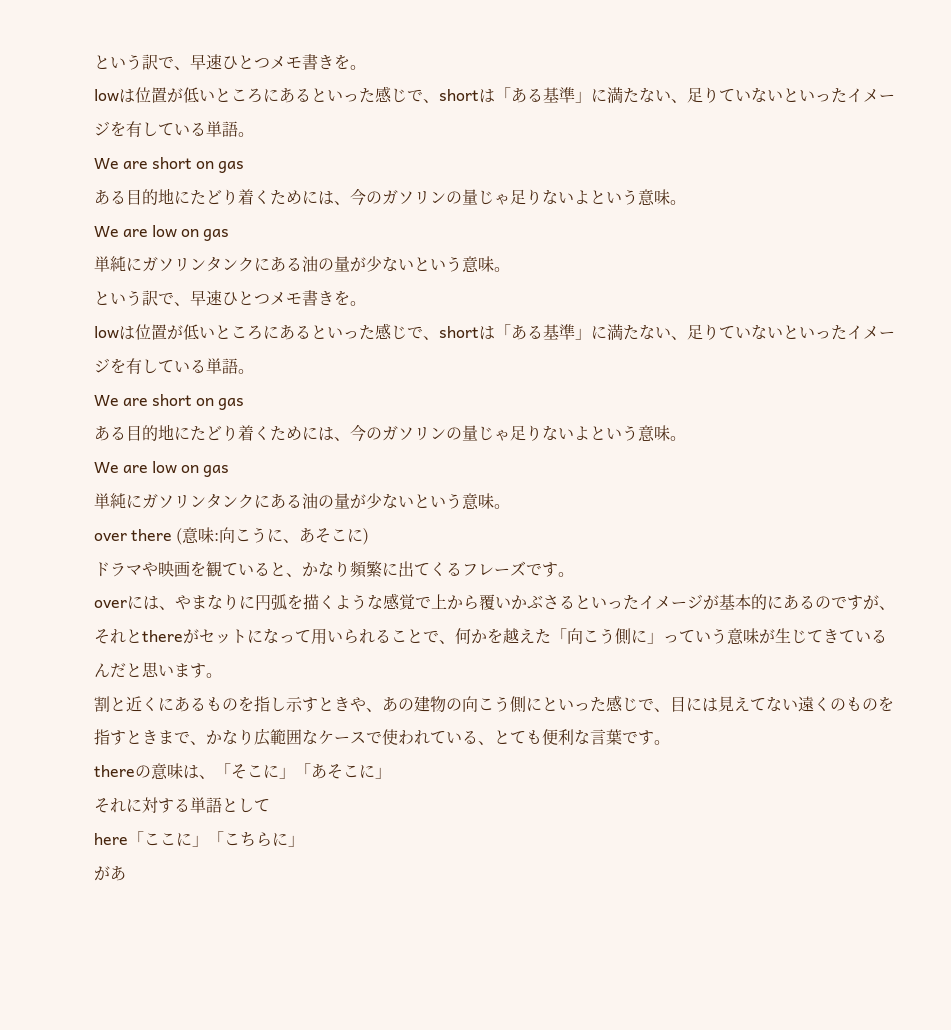という訳で、早速ひとつメモ書きを。
lowは位置が低いところにあるといった感じで、shortは「ある基準」に満たない、足りていないといったイメージを有している単語。
We are short on gas
ある目的地にたどり着くためには、今のガソリンの量じゃ足りないよという意味。
We are low on gas
単純にガソリンタンクにある油の量が少ないという意味。
という訳で、早速ひとつメモ書きを。
lowは位置が低いところにあるといった感じで、shortは「ある基準」に満たない、足りていないといったイメージを有している単語。
We are short on gas
ある目的地にたどり着くためには、今のガソリンの量じゃ足りないよという意味。
We are low on gas
単純にガソリンタンクにある油の量が少ないという意味。
over there (意味:向こうに、あそこに)
ドラマや映画を観ていると、かなり頻繁に出てくるフレーズです。
overには、やまなりに円弧を描くような感覚で上から覆いかぶさるといったイメージが基本的にあるのですが、それとthereがセットになって用いられることで、何かを越えた「向こう側に」っていう意味が生じてきているんだと思います。
割と近くにあるものを指し示すときや、あの建物の向こう側にといった感じで、目には見えてない遠くのものを指すときまで、かなり広範囲なケースで使われている、とても便利な言葉です。
thereの意味は、「そこに」「あそこに」
それに対する単語として
here「ここに」「こちらに」
があ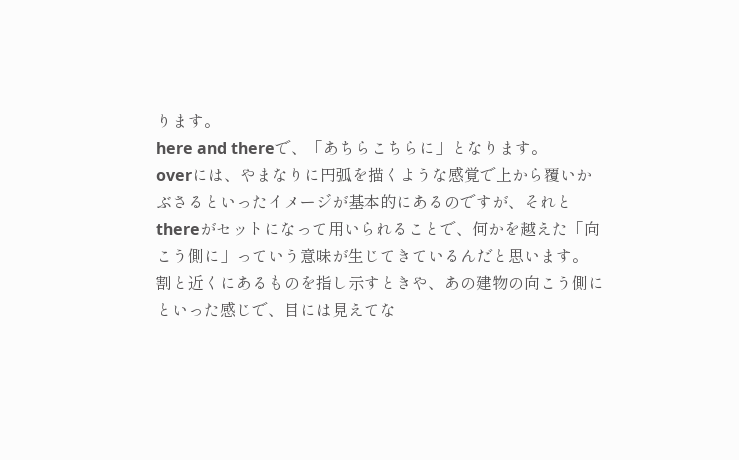ります。
here and thereで、「あちらこちらに」となります。
overには、やまなりに円弧を描くような感覚で上から覆いかぶさるといったイメージが基本的にあるのですが、それとthereがセットになって用いられることで、何かを越えた「向こう側に」っていう意味が生じてきているんだと思います。
割と近くにあるものを指し示すときや、あの建物の向こう側にといった感じで、目には見えてな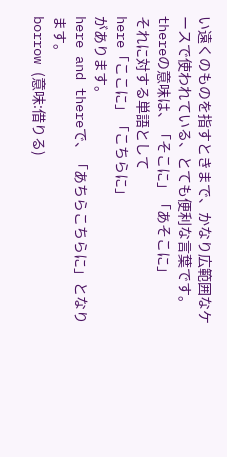い遠くのものを指すときまで、かなり広範囲なケースで使われている、とても便利な言葉です。
thereの意味は、「そこに」「あそこに」
それに対する単語として
here「ここに」「こちらに」
があります。
here and thereで、「あちらこちらに」となります。
borrow (意味:借りる)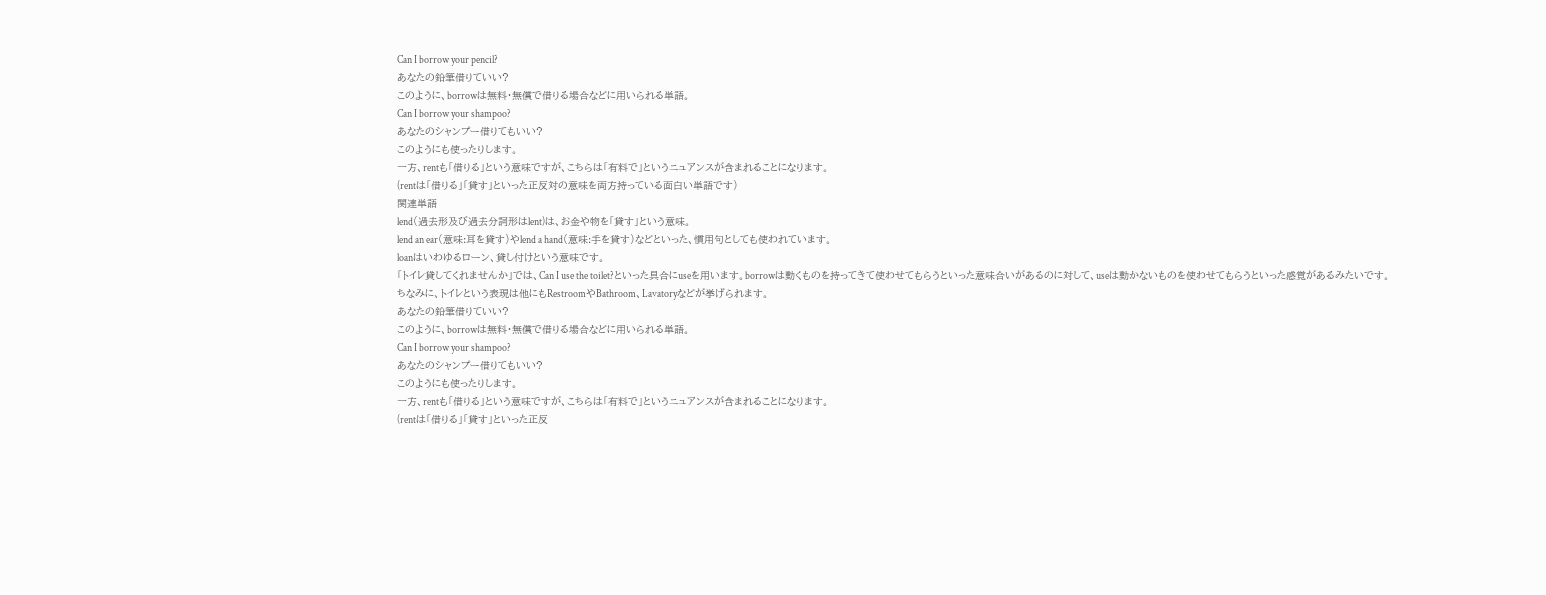Can I borrow your pencil?
あなたの鉛筆借りていい?
このように、borrowは無料・無償で借りる場合などに用いられる単語。
Can I borrow your shampoo?
あなたのシャンプー借りてもいい?
このようにも使ったりします。
一方、rentも「借りる」という意味ですが、こちらは「有料で」というニュアンスが含まれることになります。
(rentは「借りる」「貸す」といった正反対の意味を両方持っている面白い単語です)
関連単語
lend(過去形及び過去分詞形はlent)は、お金や物を「貸す」という意味。
lend an ear(意味:耳を貸す)やlend a hand(意味:手を貸す)などといった、慣用句としても使われています。
loanはいわゆるローン、貸し付けという意味です。
「トイレ貸してくれませんか」では、Can I use the toilet?といった具合にuseを用います。borrowは動くものを持ってきて使わせてもらうといった意味合いがあるのに対して、useは動かないものを使わせてもらうといった感覚があるみたいです。
ちなみに、トイレという表現は他にもRestroomやBathroom、Lavatoryなどが挙げられます。
あなたの鉛筆借りていい?
このように、borrowは無料・無償で借りる場合などに用いられる単語。
Can I borrow your shampoo?
あなたのシャンプー借りてもいい?
このようにも使ったりします。
一方、rentも「借りる」という意味ですが、こちらは「有料で」というニュアンスが含まれることになります。
(rentは「借りる」「貸す」といった正反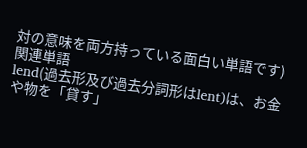対の意味を両方持っている面白い単語です)
関連単語
lend(過去形及び過去分詞形はlent)は、お金や物を「貸す」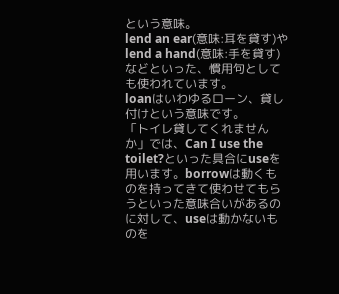という意味。
lend an ear(意味:耳を貸す)やlend a hand(意味:手を貸す)などといった、慣用句としても使われています。
loanはいわゆるローン、貸し付けという意味です。
「トイレ貸してくれませんか」では、Can I use the toilet?といった具合にuseを用います。borrowは動くものを持ってきて使わせてもらうといった意味合いがあるのに対して、useは動かないものを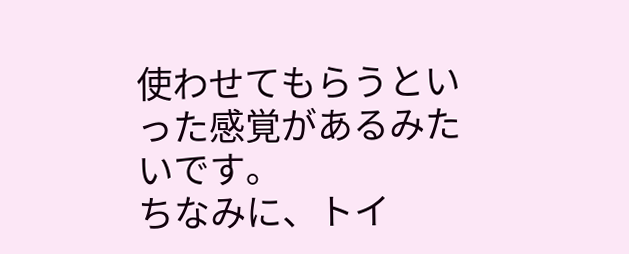使わせてもらうといった感覚があるみたいです。
ちなみに、トイ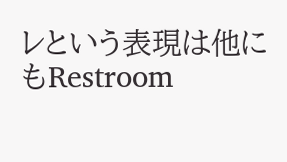レという表現は他にもRestroom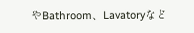やBathroom、Lavatoryなど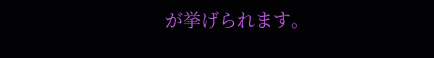が挙げられます。